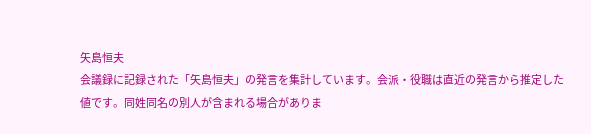矢島恒夫
会議録に記録された「矢島恒夫」の発言を集計しています。会派・役職は直近の発言から推定した値です。同姓同名の別人が含まれる場合がありま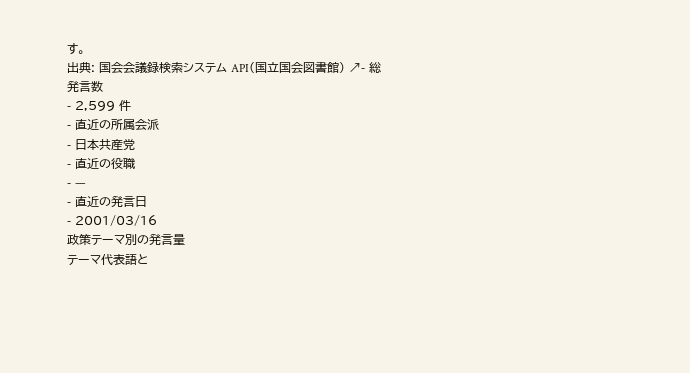す。
出典: 国会会議録検索システム API(国立国会図書館) ↗- 総発言数
- 2,599 件
- 直近の所属会派
- 日本共産党
- 直近の役職
- —
- 直近の発言日
- 2001/03/16
政策テーマ別の発言量
テーマ代表語と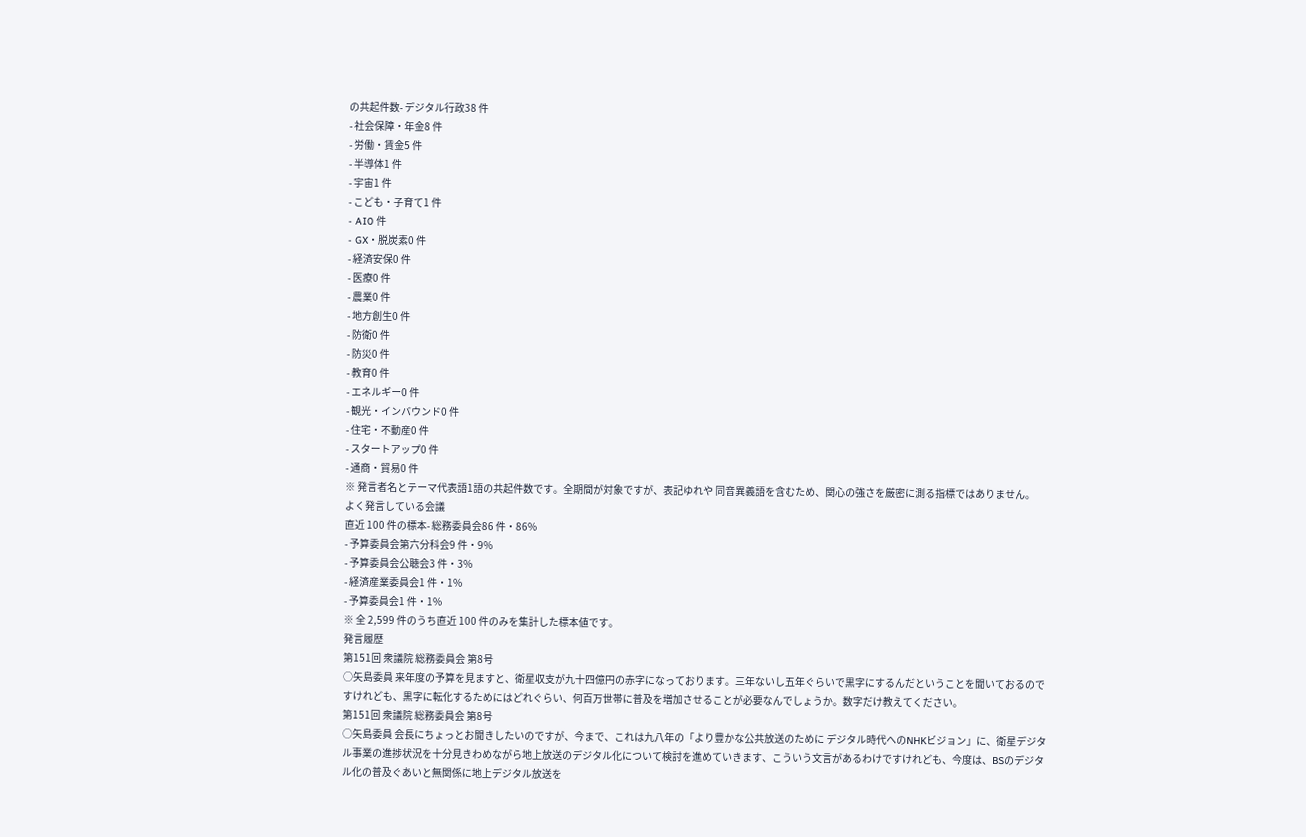の共起件数- デジタル行政38 件
- 社会保障・年金8 件
- 労働・賃金5 件
- 半導体1 件
- 宇宙1 件
- こども・子育て1 件
- AI0 件
- GX・脱炭素0 件
- 経済安保0 件
- 医療0 件
- 農業0 件
- 地方創生0 件
- 防衛0 件
- 防災0 件
- 教育0 件
- エネルギー0 件
- 観光・インバウンド0 件
- 住宅・不動産0 件
- スタートアップ0 件
- 通商・貿易0 件
※ 発言者名とテーマ代表語1語の共起件数です。全期間が対象ですが、表記ゆれや 同音異義語を含むため、関心の強さを厳密に測る指標ではありません。
よく発言している会議
直近 100 件の標本- 総務委員会86 件・86%
- 予算委員会第六分科会9 件・9%
- 予算委員会公聴会3 件・3%
- 経済産業委員会1 件・1%
- 予算委員会1 件・1%
※ 全 2,599 件のうち直近 100 件のみを集計した標本値です。
発言履歴
第151回 衆議院 総務委員会 第8号
○矢島委員 来年度の予算を見ますと、衛星収支が九十四億円の赤字になっております。三年ないし五年ぐらいで黒字にするんだということを聞いておるのですけれども、黒字に転化するためにはどれぐらい、何百万世帯に普及を増加させることが必要なんでしょうか。数字だけ教えてください。
第151回 衆議院 総務委員会 第8号
○矢島委員 会長にちょっとお聞きしたいのですが、今まで、これは九八年の「より豊かな公共放送のために デジタル時代へのNHKビジョン」に、衛星デジタル事業の進捗状況を十分見きわめながら地上放送のデジタル化について検討を進めていきます、こういう文言があるわけですけれども、今度は、BSのデジタル化の普及ぐあいと無関係に地上デジタル放送を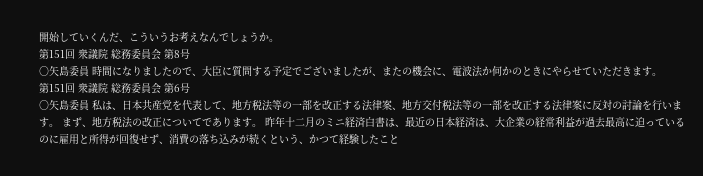開始していくんだ、こういうお考えなんでしょうか。
第151回 衆議院 総務委員会 第8号
○矢島委員 時間になりましたので、大臣に質問する予定でございましたが、またの機会に、電波法か何かのときにやらせていただきます。
第151回 衆議院 総務委員会 第6号
○矢島委員 私は、日本共産党を代表して、地方税法等の一部を改正する法律案、地方交付税法等の一部を改正する法律案に反対の討論を行います。 まず、地方税法の改正についてであります。 昨年十二月のミニ経済白書は、最近の日本経済は、大企業の経常利益が過去最高に迫っているのに雇用と所得が回復せず、消費の落ち込みが続くという、かつて経験したこと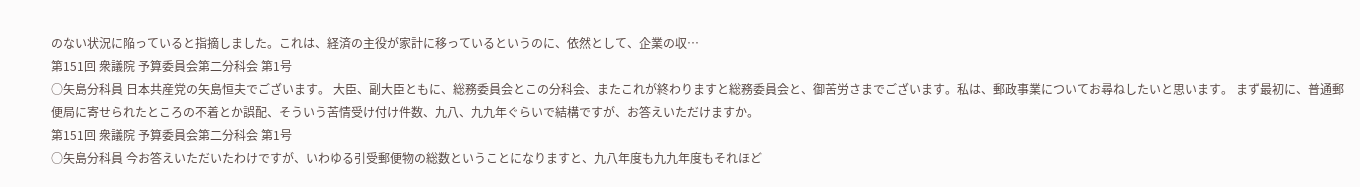のない状況に陥っていると指摘しました。これは、経済の主役が家計に移っているというのに、依然として、企業の収…
第151回 衆議院 予算委員会第二分科会 第1号
○矢島分科員 日本共産党の矢島恒夫でございます。 大臣、副大臣ともに、総務委員会とこの分科会、またこれが終わりますと総務委員会と、御苦労さまでございます。私は、郵政事業についてお尋ねしたいと思います。 まず最初に、普通郵便局に寄せられたところの不着とか誤配、そういう苦情受け付け件数、九八、九九年ぐらいで結構ですが、お答えいただけますか。
第151回 衆議院 予算委員会第二分科会 第1号
○矢島分科員 今お答えいただいたわけですが、いわゆる引受郵便物の総数ということになりますと、九八年度も九九年度もそれほど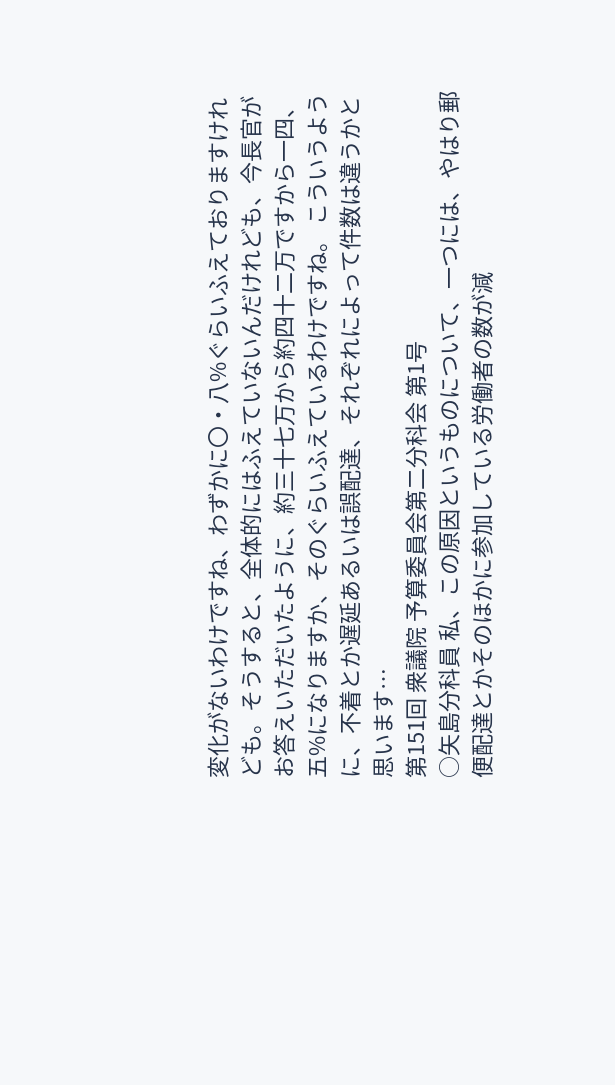変化がないわけですね、わずかに〇・八%ぐらいふえておりますけれども。そうすると、全体的にはふえていないんだけれども、今長官がお答えいただいたように、約三十七万から約四十二万ですから一四、五%になりますか、そのぐらいふえているわけですね。 こういうように、不着とか遅延あるいは誤配達、それぞれによって件数は違うかと思います…
第151回 衆議院 予算委員会第二分科会 第1号
○矢島分科員 私、この原因というものについて、一つには、やはり郵便配達とかそのほかに参加している労働者の数が減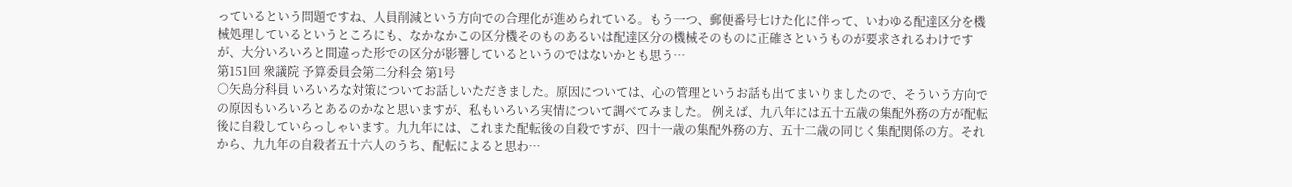っているという問題ですね、人員削減という方向での合理化が進められている。もう一つ、郵便番号七けた化に伴って、いわゆる配達区分を機械処理しているというところにも、なかなかこの区分機そのものあるいは配達区分の機械そのものに正確さというものが要求されるわけですが、大分いろいろと間違った形での区分が影響しているというのではないかとも思う…
第151回 衆議院 予算委員会第二分科会 第1号
○矢島分科員 いろいろな対策についてお話しいただきました。原因については、心の管理というお話も出てまいりましたので、そういう方向での原因もいろいろとあるのかなと思いますが、私もいろいろ実情について調べてみました。 例えば、九八年には五十五歳の集配外務の方が配転後に自殺していらっしゃいます。九九年には、これまた配転後の自殺ですが、四十一歳の集配外務の方、五十二歳の同じく集配関係の方。それから、九九年の自殺者五十六人のうち、配転によると思わ…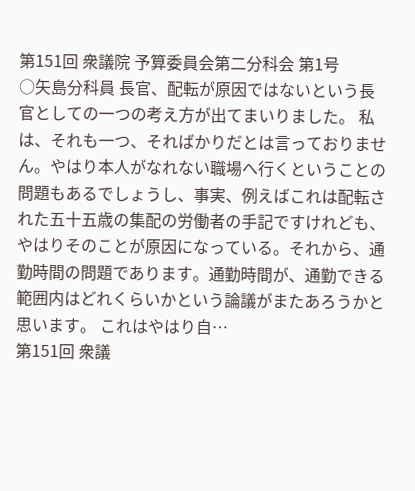第151回 衆議院 予算委員会第二分科会 第1号
○矢島分科員 長官、配転が原因ではないという長官としての一つの考え方が出てまいりました。 私は、それも一つ、そればかりだとは言っておりません。やはり本人がなれない職場へ行くということの問題もあるでしょうし、事実、例えばこれは配転された五十五歳の集配の労働者の手記ですけれども、やはりそのことが原因になっている。それから、通勤時間の問題であります。通勤時間が、通勤できる範囲内はどれくらいかという論議がまたあろうかと思います。 これはやはり自…
第151回 衆議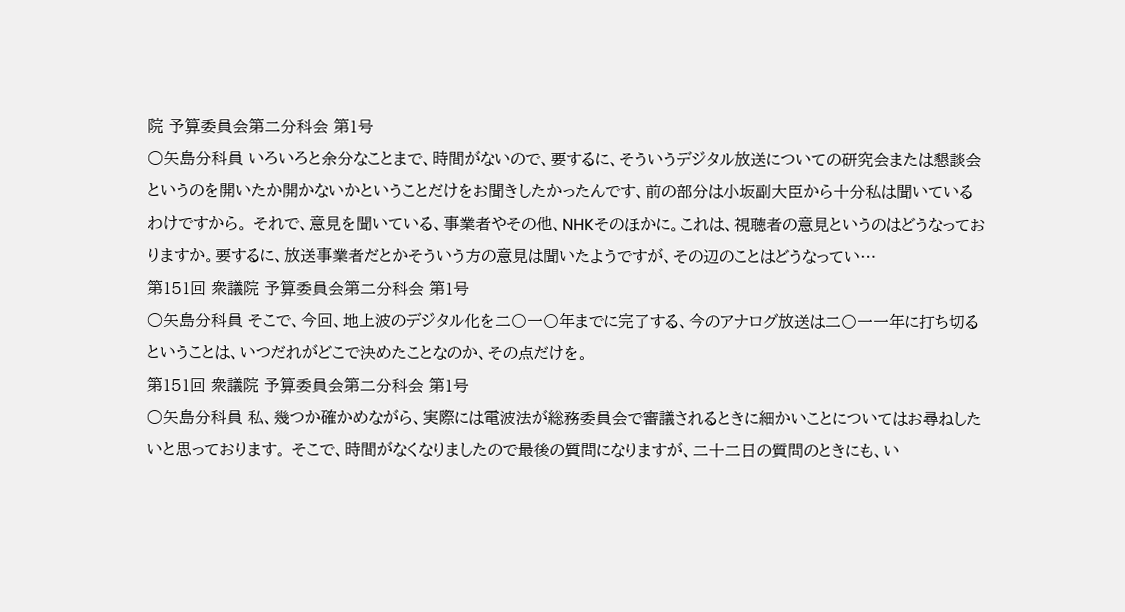院 予算委員会第二分科会 第1号
○矢島分科員 いろいろと余分なことまで、時間がないので、要するに、そういうデジタル放送についての研究会または懇談会というのを開いたか開かないかということだけをお聞きしたかったんです、前の部分は小坂副大臣から十分私は聞いているわけですから。 それで、意見を聞いている、事業者やその他、NHKそのほかに。これは、視聴者の意見というのはどうなっておりますか。要するに、放送事業者だとかそういう方の意見は聞いたようですが、その辺のことはどうなってい…
第151回 衆議院 予算委員会第二分科会 第1号
○矢島分科員 そこで、今回、地上波のデジタル化を二〇一〇年までに完了する、今のアナログ放送は二〇一一年に打ち切るということは、いつだれがどこで決めたことなのか、その点だけを。
第151回 衆議院 予算委員会第二分科会 第1号
○矢島分科員 私、幾つか確かめながら、実際には電波法が総務委員会で審議されるときに細かいことについてはお尋ねしたいと思っております。 そこで、時間がなくなりましたので最後の質問になりますが、二十二日の質問のときにも、い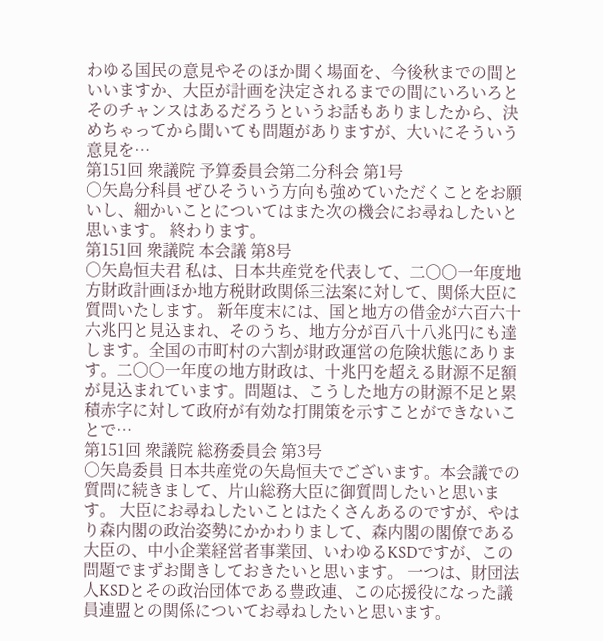わゆる国民の意見やそのほか聞く場面を、今後秋までの間といいますか、大臣が計画を決定されるまでの間にいろいろとそのチャンスはあるだろうというお話もありましたから、決めちゃってから聞いても問題がありますが、大いにそういう意見を…
第151回 衆議院 予算委員会第二分科会 第1号
○矢島分科員 ぜひそういう方向も強めていただくことをお願いし、細かいことについてはまた次の機会にお尋ねしたいと思います。 終わります。
第151回 衆議院 本会議 第8号
○矢島恒夫君 私は、日本共産党を代表して、二〇〇一年度地方財政計画ほか地方税財政関係三法案に対して、関係大臣に質問いたします。 新年度末には、国と地方の借金が六百六十六兆円と見込まれ、そのうち、地方分が百八十八兆円にも達します。全国の市町村の六割が財政運営の危険状態にあります。二〇〇一年度の地方財政は、十兆円を超える財源不足額が見込まれています。問題は、こうした地方の財源不足と累積赤字に対して政府が有効な打開策を示すことができないことで…
第151回 衆議院 総務委員会 第3号
○矢島委員 日本共産党の矢島恒夫でございます。本会議での質問に続きまして、片山総務大臣に御質問したいと思います。 大臣にお尋ねしたいことはたくさんあるのですが、やはり森内閣の政治姿勢にかかわりまして、森内閣の閣僚である大臣の、中小企業経営者事業団、いわゆるKSDですが、この問題でまずお聞きしておきたいと思います。 一つは、財団法人KSDとその政治団体である豊政連、この応援役になった議員連盟との関係についてお尋ねしたいと思います。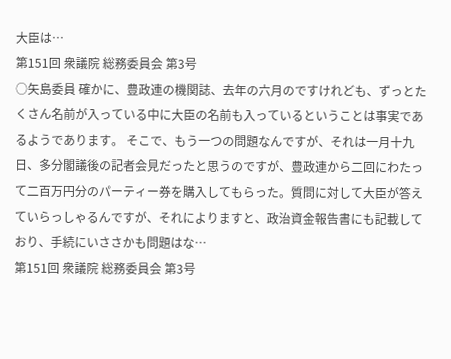大臣は…
第151回 衆議院 総務委員会 第3号
○矢島委員 確かに、豊政連の機関誌、去年の六月のですけれども、ずっとたくさん名前が入っている中に大臣の名前も入っているということは事実であるようであります。 そこで、もう一つの問題なんですが、それは一月十九日、多分閣議後の記者会見だったと思うのですが、豊政連から二回にわたって二百万円分のパーティー券を購入してもらった。質問に対して大臣が答えていらっしゃるんですが、それによりますと、政治資金報告書にも記載しており、手続にいささかも問題はな…
第151回 衆議院 総務委員会 第3号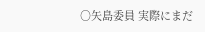○矢島委員 実際にまだ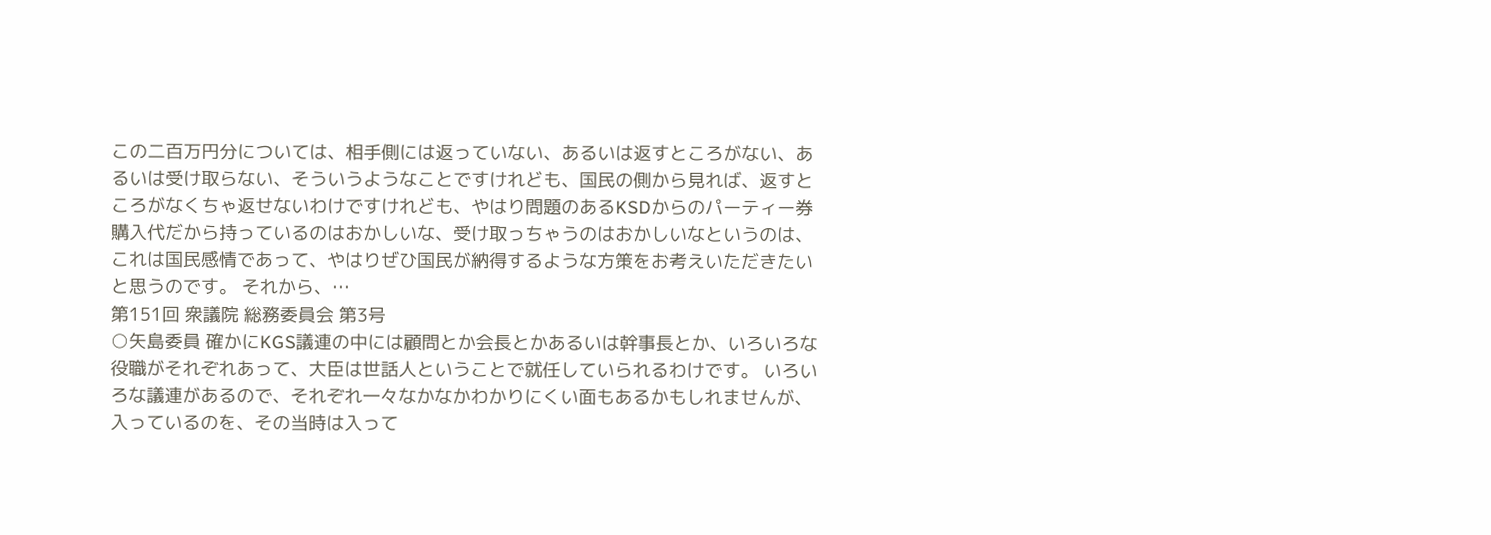この二百万円分については、相手側には返っていない、あるいは返すところがない、あるいは受け取らない、そういうようなことですけれども、国民の側から見れば、返すところがなくちゃ返せないわけですけれども、やはり問題のあるKSDからのパーティー券購入代だから持っているのはおかしいな、受け取っちゃうのはおかしいなというのは、これは国民感情であって、やはりぜひ国民が納得するような方策をお考えいただきたいと思うのです。 それから、…
第151回 衆議院 総務委員会 第3号
○矢島委員 確かにKGS議連の中には顧問とか会長とかあるいは幹事長とか、いろいろな役職がそれぞれあって、大臣は世話人ということで就任していられるわけです。 いろいろな議連があるので、それぞれ一々なかなかわかりにくい面もあるかもしれませんが、入っているのを、その当時は入って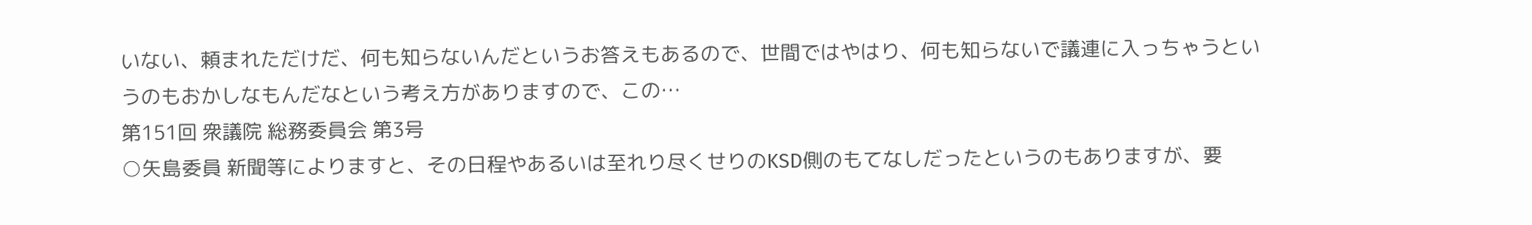いない、頼まれただけだ、何も知らないんだというお答えもあるので、世間ではやはり、何も知らないで議連に入っちゃうというのもおかしなもんだなという考え方がありますので、この…
第151回 衆議院 総務委員会 第3号
○矢島委員 新聞等によりますと、その日程やあるいは至れり尽くせりのKSD側のもてなしだったというのもありますが、要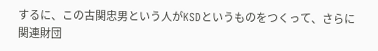するに、この古関忠男という人がKSDというものをつくって、さらに関連財団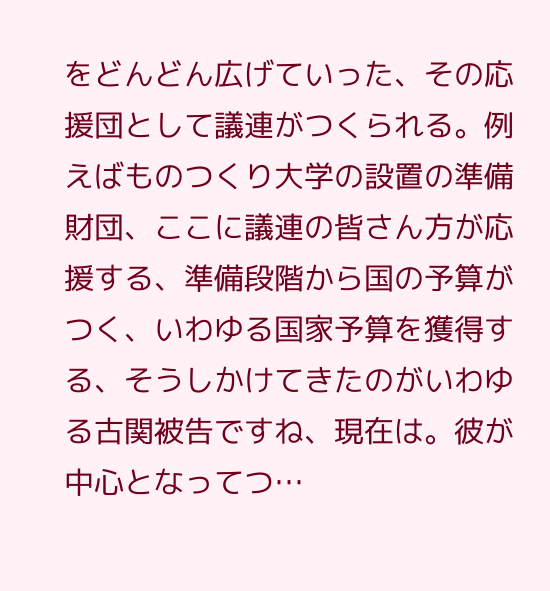をどんどん広げていった、その応援団として議連がつくられる。例えばものつくり大学の設置の準備財団、ここに議連の皆さん方が応援する、準備段階から国の予算がつく、いわゆる国家予算を獲得する、そうしかけてきたのがいわゆる古関被告ですね、現在は。彼が中心となってつ…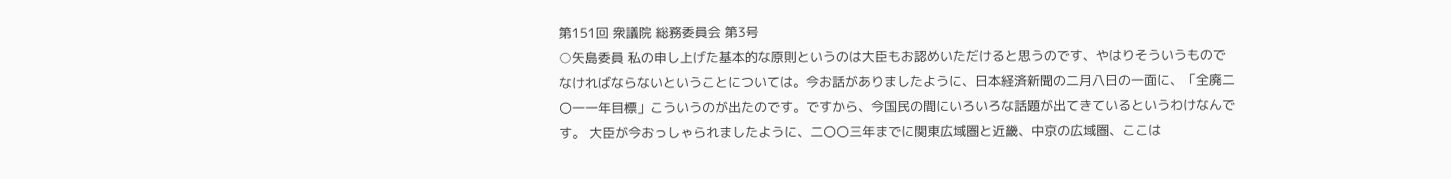第151回 衆議院 総務委員会 第3号
○矢島委員 私の申し上げた基本的な原則というのは大臣もお認めいただけると思うのです、やはりそういうものでなければならないということについては。今お話がありましたように、日本経済新聞の二月八日の一面に、「全廃二〇一一年目標」こういうのが出たのです。ですから、今国民の間にいろいろな話題が出てきているというわけなんです。 大臣が今おっしゃられましたように、二〇〇三年までに関東広域圏と近畿、中京の広域圏、ここは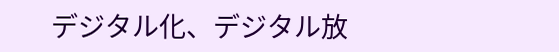デジタル化、デジタル放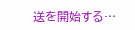送を開始する…